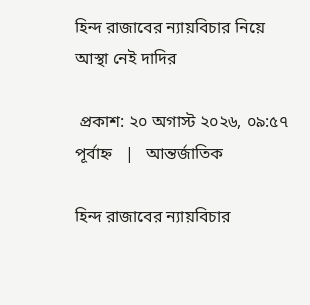হিন্দ রাজাবের ন্যায়বিচার নিয়ে আস্থা নেই দাদির

 প্রকাশ: ২০ অগাস্ট ২০২৬, ০৯:৫৭ পূর্বাহ্ন   |   আন্তর্জাতিক

হিন্দ রাজাবের ন্যায়বিচার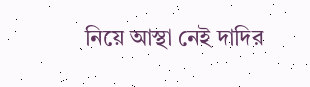নিয়ে আস্থা নেই দাদির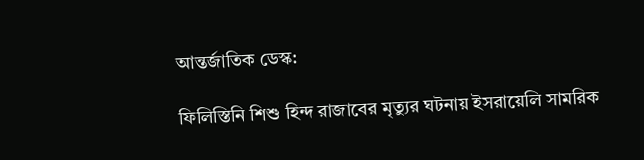আন্তর্জাতিক ডেস্ক:

ফিলিস্তিনি শিশু হিন্দ রাজাবের মৃত্যুর ঘটনায় ইসরায়েলি সামরিক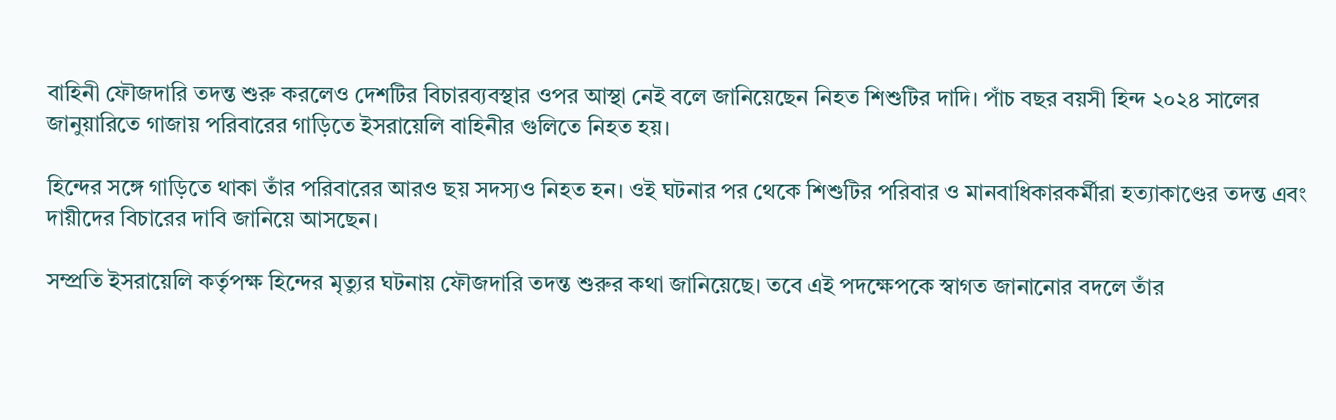বাহিনী ফৌজদারি তদন্ত শুরু করলেও দেশটির বিচারব্যবস্থার ওপর আস্থা নেই বলে জানিয়েছেন নিহত শিশুটির দাদি। পাঁচ বছর বয়সী হিন্দ ২০২৪ সালের জানুয়ারিতে গাজায় পরিবারের গাড়িতে ইসরায়েলি বাহিনীর গুলিতে নিহত হয়।

হিন্দের সঙ্গে গাড়িতে থাকা তাঁর পরিবারের আরও ছয় সদস্যও নিহত হন। ওই ঘটনার পর থেকে শিশুটির পরিবার ও মানবাধিকারকর্মীরা হত্যাকাণ্ডের তদন্ত এবং দায়ীদের বিচারের দাবি জানিয়ে আসছেন।

সম্প্রতি ইসরায়েলি কর্তৃপক্ষ হিন্দের মৃত্যুর ঘটনায় ফৌজদারি তদন্ত শুরুর কথা জানিয়েছে। তবে এই পদক্ষেপকে স্বাগত জানানোর বদলে তাঁর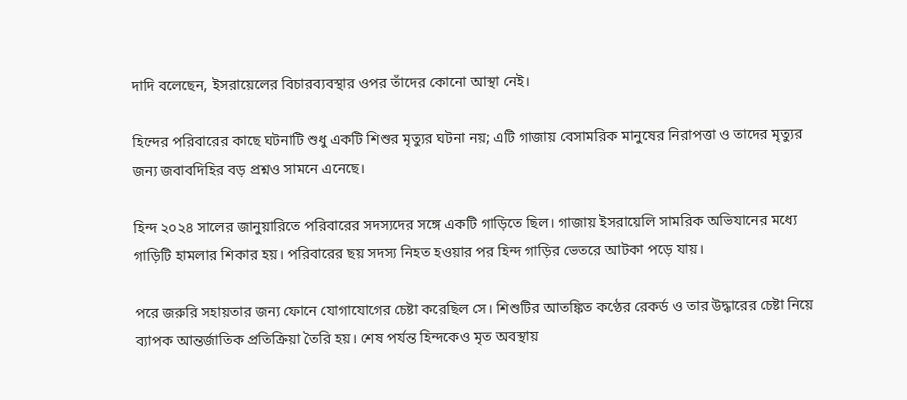দাদি বলেছেন, ইসরায়েলের বিচারব্যবস্থার ওপর তাঁদের কোনো আস্থা নেই।

হিন্দের পরিবারের কাছে ঘটনাটি শুধু একটি শিশুর মৃত্যুর ঘটনা নয়; এটি গাজায় বেসামরিক মানুষের নিরাপত্তা ও তাদের মৃত্যুর জন্য জবাবদিহির বড় প্রশ্নও সামনে এনেছে।

হিন্দ ২০২৪ সালের জানুয়ারিতে পরিবারের সদস্যদের সঙ্গে একটি গাড়িতে ছিল। গাজায় ইসরায়েলি সামরিক অভিযানের মধ্যে গাড়িটি হামলার শিকার হয়। পরিবারের ছয় সদস্য নিহত হওয়ার পর হিন্দ গাড়ির ভেতরে আটকা পড়ে যায়।

পরে জরুরি সহায়তার জন্য ফোনে যোগাযোগের চেষ্টা করেছিল সে। শিশুটির আতঙ্কিত কণ্ঠের রেকর্ড ও তার উদ্ধারের চেষ্টা নিয়ে ব্যাপক আন্তর্জাতিক প্রতিক্রিয়া তৈরি হয়। শেষ পর্যন্ত হিন্দকেও মৃত অবস্থায়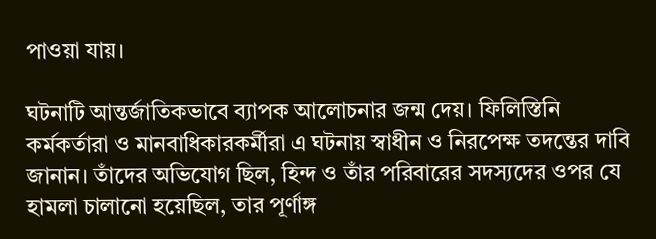পাওয়া যায়।

ঘটনাটি আন্তর্জাতিকভাবে ব্যাপক আলোচনার জন্ম দেয়। ফিলিস্তিনি কর্মকর্তারা ও মানবাধিকারকর্মীরা এ ঘটনায় স্বাধীন ও নিরপেক্ষ তদন্তের দাবি জানান। তাঁদের অভিযোগ ছিল, হিন্দ ও তাঁর পরিবারের সদস্যদের ওপর যে হামলা চালানো হয়েছিল, তার পূর্ণাঙ্গ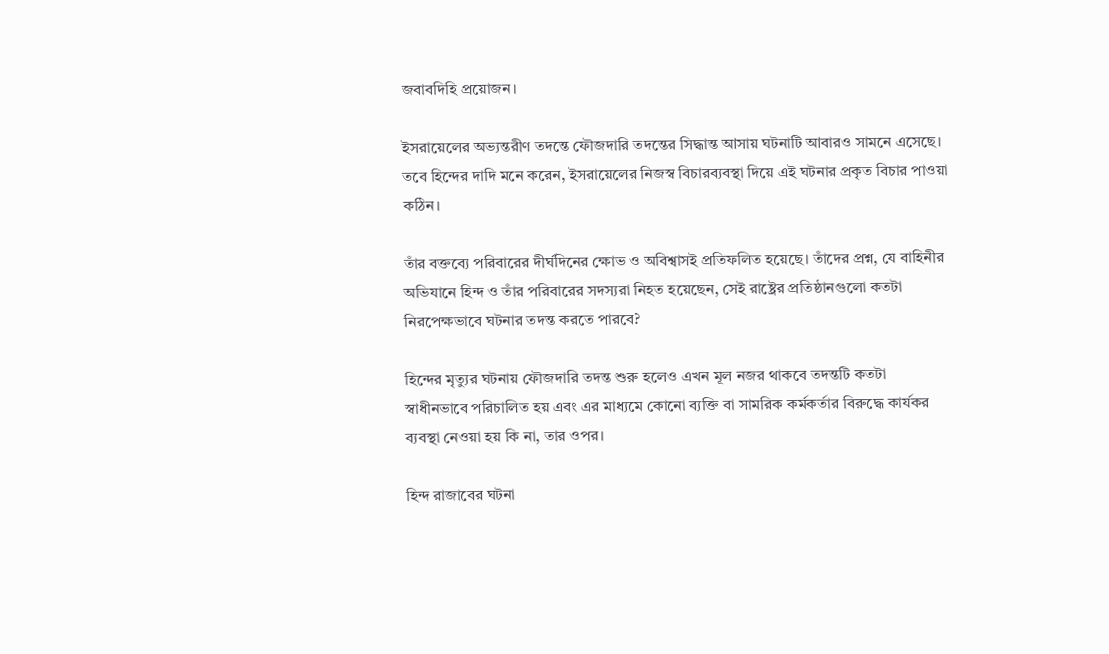জবাবদিহি প্রয়োজন।

ইসরায়েলের অভ্যন্তরীণ তদন্তে ফৌজদারি তদন্তের সিদ্ধান্ত আসায় ঘটনাটি আবারও সামনে এসেছে। তবে হিন্দের দাদি মনে করেন, ইসরায়েলের নিজস্ব বিচারব্যবস্থা দিয়ে এই ঘটনার প্রকৃত বিচার পাওয়া কঠিন।

তাঁর বক্তব্যে পরিবারের দীর্ঘদিনের ক্ষোভ ও অবিশ্বাসই প্রতিফলিত হয়েছে। তাঁদের প্রশ্ন, যে বাহিনীর অভিযানে হিন্দ ও তাঁর পরিবারের সদস্যরা নিহত হয়েছেন, সেই রাষ্ট্রের প্রতিষ্ঠানগুলো কতটা নিরপেক্ষভাবে ঘটনার তদন্ত করতে পারবে?

হিন্দের মৃত্যুর ঘটনায় ফৌজদারি তদন্ত শুরু হলেও এখন মূল নজর থাকবে তদন্তটি কতটা স্বাধীনভাবে পরিচালিত হয় এবং এর মাধ্যমে কোনো ব্যক্তি বা সামরিক কর্মকর্তার বিরুদ্ধে কার্যকর ব্যবস্থা নেওয়া হয় কি না, তার ওপর।

হিন্দ রাজাবের ঘটনা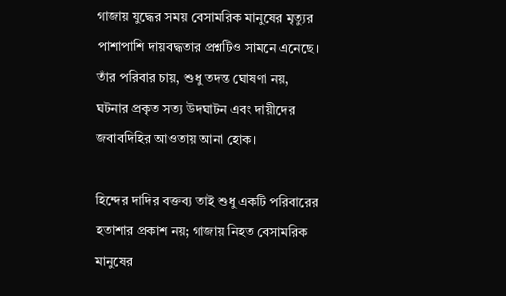গাজায় যুদ্ধের সময় বেসামরিক মানুষের মৃত্যুর পাশাপাশি দায়বদ্ধতার প্রশ্নটিও সামনে এনেছে। তাঁর পরিবার চায়, শুধু তদন্ত ঘোষণা নয়, ঘটনার প্রকৃত সত্য উদঘাটন এবং দায়ীদের জবাবদিহির আওতায় আনা হোক।

হিন্দের দাদির বক্তব্য তাই শুধু একটি পরিবারের হতাশার প্রকাশ নয়; গাজায় নিহত বেসামরিক মানুষের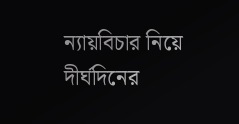ন্যায়বিচার নিয়ে দীর্ঘদিনের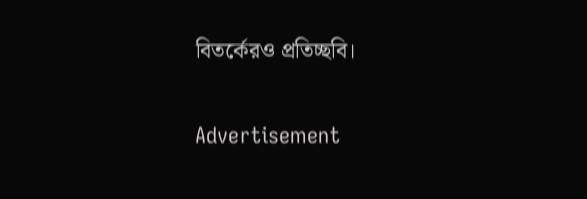বিতর্কেরও প্রতিচ্ছবি।

Advertisement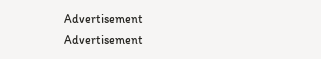Advertisement
Advertisement